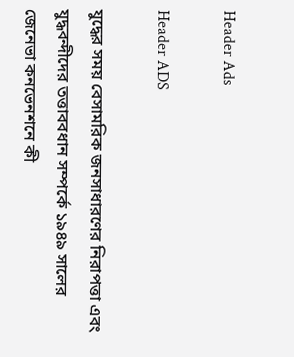Header Ads

Header ADS

যুদ্ধের সময় বেসামরিক জনসাধারণের নিরাপত্তা এবং যুদ্ধবন্দীদের তত্তাববধান সম্পর্কে ১৯৪৯ সালের জেনেভা কনভেনশনে কী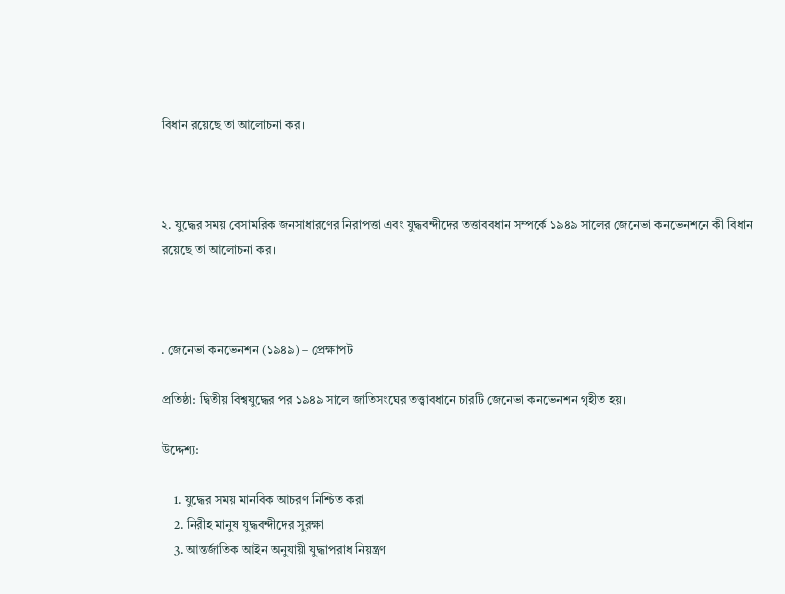বিধান রয়েছে তা আলোচনা কর।



২. যুদ্ধের সময় বেসামরিক জনসাধারণের নিরাপত্তা এবং যুদ্ধবন্দীদের তত্তাববধান সম্পর্কে ১৯৪৯ সালের জেনেভা কনভেনশনে কী বিধান রয়েছে তা আলোচনা কর।



. জেনেভা কনভেনশন (১৯৪৯) – প্রেক্ষাপট

প্রতিষ্ঠা: দ্বিতীয় বিশ্বযুদ্ধের পর ১৯৪৯ সালে জাতিসংঘের তত্ত্বাবধানে চারটি জেনেভা কনভেনশন গৃহীত হয়।

উদ্দেশ্য:

    1. যুদ্ধের সময় মানবিক আচরণ নিশ্চিত করা
    2. নিরীহ মানুষ যুদ্ধবন্দীদের সুরক্ষা
    3. আন্তর্জাতিক আইন অনুযায়ী যুদ্ধাপরাধ নিয়ন্ত্রণ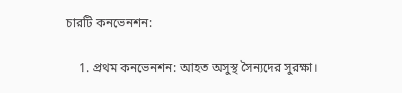চারটি কনভেনশন:

    1. প্রথম কনভেনশন: আহত অসুস্থ সৈন্যদের সুরক্ষা।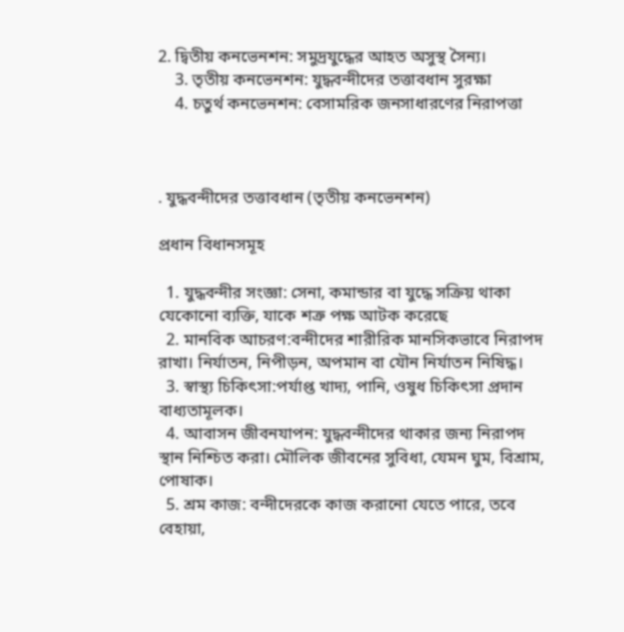2. দ্বিতীয় কনভেনশন: সমুদ্রযুদ্ধের আহত অসুস্থ সৈন্য।
    3. তৃতীয় কনভেনশন: যুদ্ধবন্দীদের তত্তাবধান সুরক্ষা
    4. চতুর্থ কনভেনশন: বেসামরিক জনসাধারণের নিরাপত্তা



. যুদ্ধবন্দীদের তত্তাবধান (তৃতীয় কনভেনশন)

প্রধান বিধানসমূহ

  1. যুদ্ধবন্দীর সংজ্ঞা: সেনা, কমান্ডার বা যুদ্ধে সক্রিয় থাকা যেকোনো ব্যক্তি, যাকে শত্রু পক্ষ আটক করেছে
  2. মানবিক আচরণ:বন্দীদের শারীরিক মানসিকভাবে নিরাপদ রাখা। নির্যাতন, নিপীড়ন, অপমান বা যৌন নির্যাতন নিষিদ্ধ।
  3. স্বাস্থ্য চিকিৎসা:পর্যাপ্ত খাদ্য, পানি, ওষুধ চিকিৎসা প্রদান বাধ্যতামূলক।
  4. আবাসন জীবনযাপন: যুদ্ধবন্দীদের থাকার জন্য নিরাপদ স্থান নিশ্চিত করা। মৌলিক জীবনের সুবিধা, যেমন ঘুম, বিশ্রাম, পোষাক।
  5. শ্রম কাজ: বন্দীদেরকে কাজ করানো যেতে পারে, তবে বেহায়া,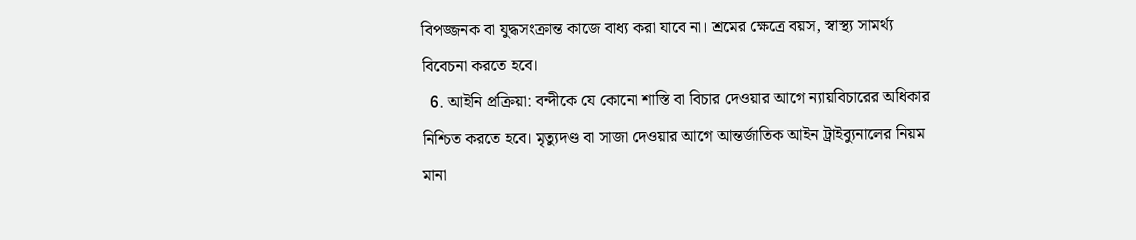বিপজ্জনক বা যুদ্ধসংক্রান্ত কাজে বাধ্য করা যাবে না। শ্রমের ক্ষেত্রে বয়স, স্বাস্থ্য সামর্থ্য বিবেচনা করতে হবে।
  6. আইনি প্রক্রিয়া: বন্দীকে যে কোনো শাস্তি বা বিচার দেওয়ার আগে ন্যায়বিচারের অধিকার নিশ্চিত করতে হবে। মৃত্যুদণ্ড বা সাজা দেওয়ার আগে আন্তর্জাতিক আইন ট্রাইব্যুনালের নিয়ম মানা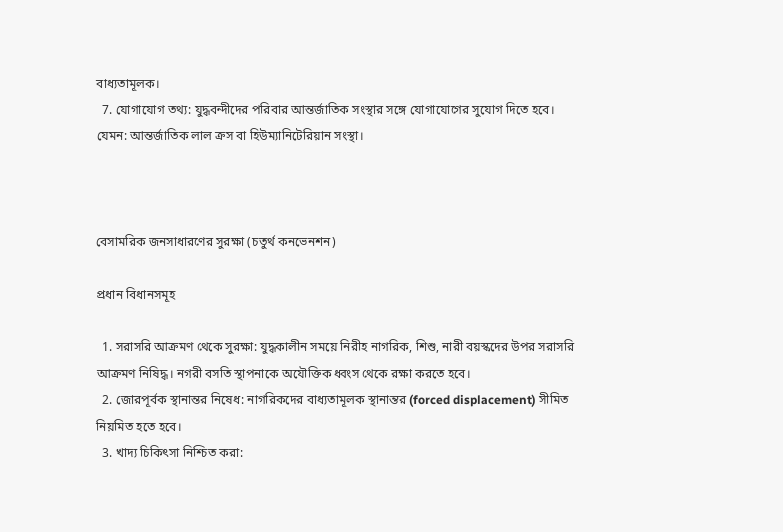বাধ্যতামূলক।
  7. যোগাযোগ তথ্য: যুদ্ধবন্দীদের পরিবার আন্তর্জাতিক সংস্থার সঙ্গে যোগাযোগের সুযোগ দিতে হবে। যেমন: আন্তর্জাতিক লাল ক্রস বা হিউম্যানিটেরিয়ান সংস্থা।



বেসামরিক জনসাধারণের সুরক্ষা (চতুর্থ কনভেনশন)

প্রধান বিধানসমূহ

  1. সরাসরি আক্রমণ থেকে সুরক্ষা: যুদ্ধকালীন সময়ে নিরীহ নাগরিক, শিশু, নারী বয়স্কদের উপর সরাসরি আক্রমণ নিষিদ্ধ। নগরী বসতি স্থাপনাকে অযৌক্তিক ধ্বংস থেকে রক্ষা করতে হবে।
  2. জোরপূর্বক স্থানান্তর নিষেধ: নাগরিকদের বাধ্যতামূলক স্থানান্তর (forced displacement) সীমিত নিয়মিত হতে হবে।
  3. খাদ্য চিকিৎসা নিশ্চিত করা: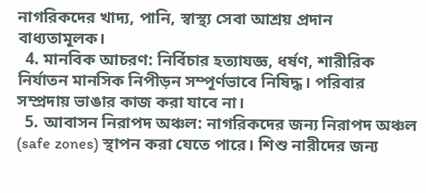নাগরিকদের খাদ্য, পানি, স্বাস্থ্য সেবা আশ্রয় প্রদান বাধ্যতামূলক।
  4. মানবিক আচরণ: নির্বিচার হত্যাযজ্ঞ, ধর্ষণ, শারীরিক নির্যাতন মানসিক নিপীড়ন সম্পূর্ণভাবে নিষিদ্ধ। পরিবার সম্প্রদায় ভাঙার কাজ করা যাবে না।
  5. আবাসন নিরাপদ অঞ্চল: নাগরিকদের জন্য নিরাপদ অঞ্চল (safe zones) স্থাপন করা যেতে পারে। শিশু নারীদের জন্য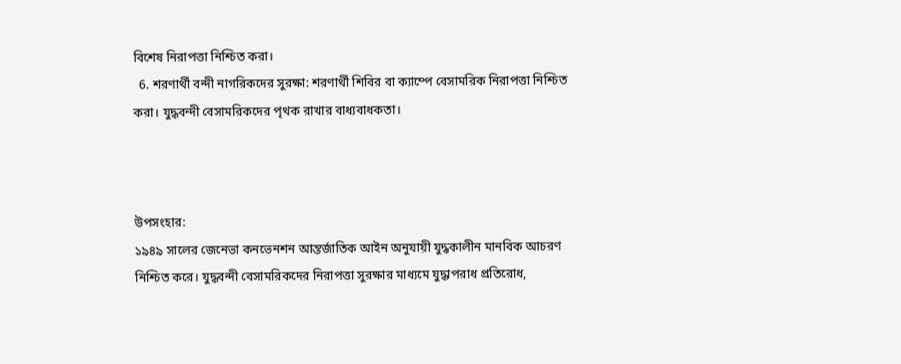বিশেষ নিরাপত্তা নিশ্চিত করা।
  6. শরণার্থী বন্দী নাগরিকদের সুরক্ষা: শরণার্থী শিবির বা ক্যাম্পে বেসামরিক নিরাপত্তা নিশ্চিত করা। যুদ্ধবন্দী বেসামরিকদের পৃথক রাখার বাধ্যবাধকতা।



উপসংহার:
১৯৪৯ সালের জেনেভা কনভেনশন আন্তর্জাতিক আইন অনুযায়ী যুদ্ধকালীন মানবিক আচরণ নিশ্চিত করে। যুদ্ধবন্দী বেসামরিকদের নিরাপত্তা সুরক্ষার মাধ্যমে যুদ্ধাপরাধ প্রতিরোধ,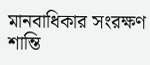মানবাধিকার সংরক্ষণ শান্তি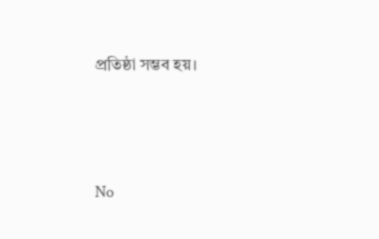প্রতিষ্ঠা সম্ভব হয়।





No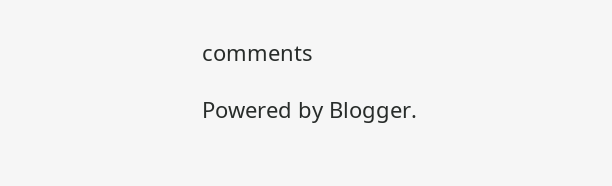comments

Powered by Blogger.